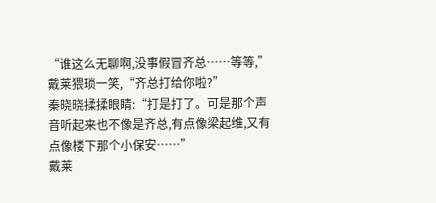“谁这么无聊啊,没事假冒齐总……等等,”戴莱猥琐一笑,“齐总打给你啦?”
秦晓晓揉揉眼睛:“打是打了。可是那个声音听起来也不像是齐总,有点像梁起维,又有点像楼下那个小保安……”
戴莱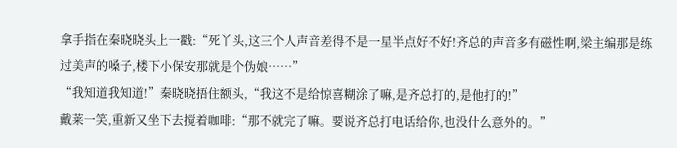拿手指在秦晓晓头上一戳:“死丫头,这三个人声音差得不是一星半点好不好!齐总的声音多有磁性啊,梁主编那是练过美声的嗓子,楼下小保安那就是个伪娘……”
“我知道我知道!”秦晓晓捂住额头,“我这不是给惊喜糊涂了嘛,是齐总打的,是他打的!”
戴莱一笑,重新又坐下去搅着咖啡:“那不就完了嘛。要说齐总打电话给你,也没什么意外的。”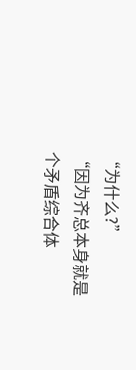“为什么?”
“因为齐总本身就是个矛盾综合体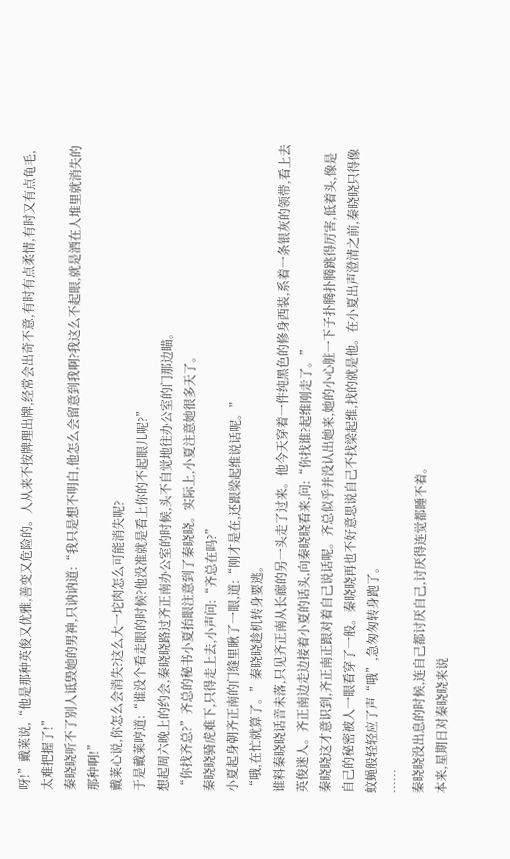呀!”戴莱说,“他是那种英俊又优雅,善变又危险的。人从来不按牌理出牌,经常会出奇不意,有时有点柔情,有时又有点龟毛,太难把握了!”
秦晓晓听不了别人诋毁她的男神,只讷讷道:“我只是想不明白,他怎么会留意到我啊?我这么不起眼,就是洒在人堆里就消失的那种啊!”
戴莱心说,你怎么会消失?这么大一坨肉怎么可能消失呢?
于是戴莱哼道:“谁没个看走眼的时候?他没准就是看上你的不起眼儿呢?”
想起周六晚上的约会,秦晓晓路过齐正南办公室的时候,头不自觉地往办公室的门那边瞄。
“你找齐总?”齐总的秘书小夏抬眼注意到了秦晓晓。实际上,小夏注意她很多天了。
秦晓晓骑虎难下,只得走上去,小声问:“齐总在吗?”
小夏起身朝齐正南的门缝里瞅了一眼,道:“刚才是在,还跟梁起维说话呢。”
“哦,在忙就算了。”秦晓晓趁机转身要逃。
谁料秦晓晓话音未落,只见齐正南从长廊的另一头走了过来。他今天穿着一件纯黑色的修身西装,系着一条银灰的领带,看上去英俊迷人。齐正南边走边接着小夏的话头,向秦晓晓看来,问:“你找谁?起维刚走了。”
秦晓晓这才意识到,齐正南正跟对着自己说话呢。齐总似乎并没认出她来,她的小心脏一下子扑腾扑腾跳得厉害,低着头,像是自己的秘密被人一眼看穿了一般。秦晓晓再也不好意思说自己不找梁起维,找的就是他。在小夏出声澄清之前,秦晓晓只得像蚊蝇般轻轻应了声“哦”,急匆匆转身跑了。
……
秦晓晓没出息的时候,连自己都讨厌自己,讨厌得连觉都睡不着。
本来,星期日对秦晓晓来说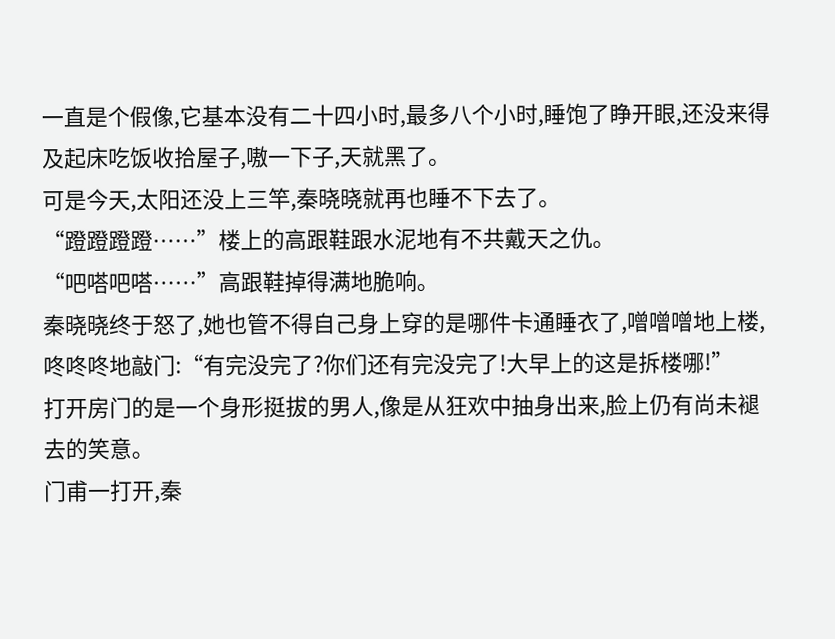一直是个假像,它基本没有二十四小时,最多八个小时,睡饱了睁开眼,还没来得及起床吃饭收拾屋子,嗷一下子,天就黑了。
可是今天,太阳还没上三竿,秦晓晓就再也睡不下去了。
“蹬蹬蹬蹬……”楼上的高跟鞋跟水泥地有不共戴天之仇。
“吧嗒吧嗒……”高跟鞋掉得满地脆响。
秦晓晓终于怒了,她也管不得自己身上穿的是哪件卡通睡衣了,噌噌噌地上楼,咚咚咚地敲门:“有完没完了?你们还有完没完了!大早上的这是拆楼哪!”
打开房门的是一个身形挺拔的男人,像是从狂欢中抽身出来,脸上仍有尚未褪去的笑意。
门甫一打开,秦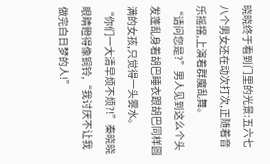晓晓终于看到门里的光景:五六七八个男女还在动次打次,正随着音乐摇摆,上演着群魔乱舞。
“请问您是?”男人见到这么个头发蓬乱身着胡巴睡衣跟胡巴同样圆满的女孩,只觉得一头雾水。
“你们一大清早烦不烦?!”秦晓晓眼睛瞪得像铜铃,“我讨厌不让我做完白日梦的人!”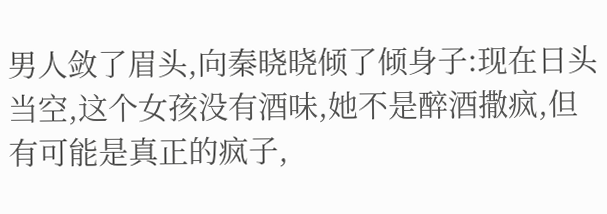男人敛了眉头,向秦晓晓倾了倾身子:现在日头当空,这个女孩没有酒味,她不是醉酒撒疯,但有可能是真正的疯子,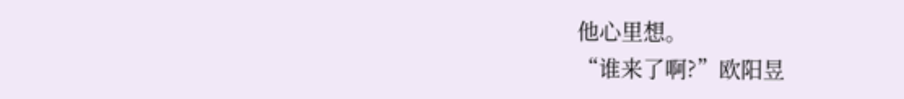他心里想。
“谁来了啊?”欧阳昱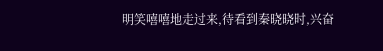明笑嘻嘻地走过来,待看到秦晓晓时,兴奋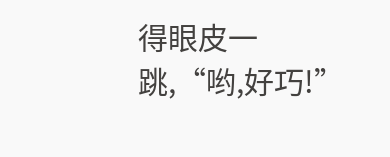得眼皮一跳,“哟,好巧!”